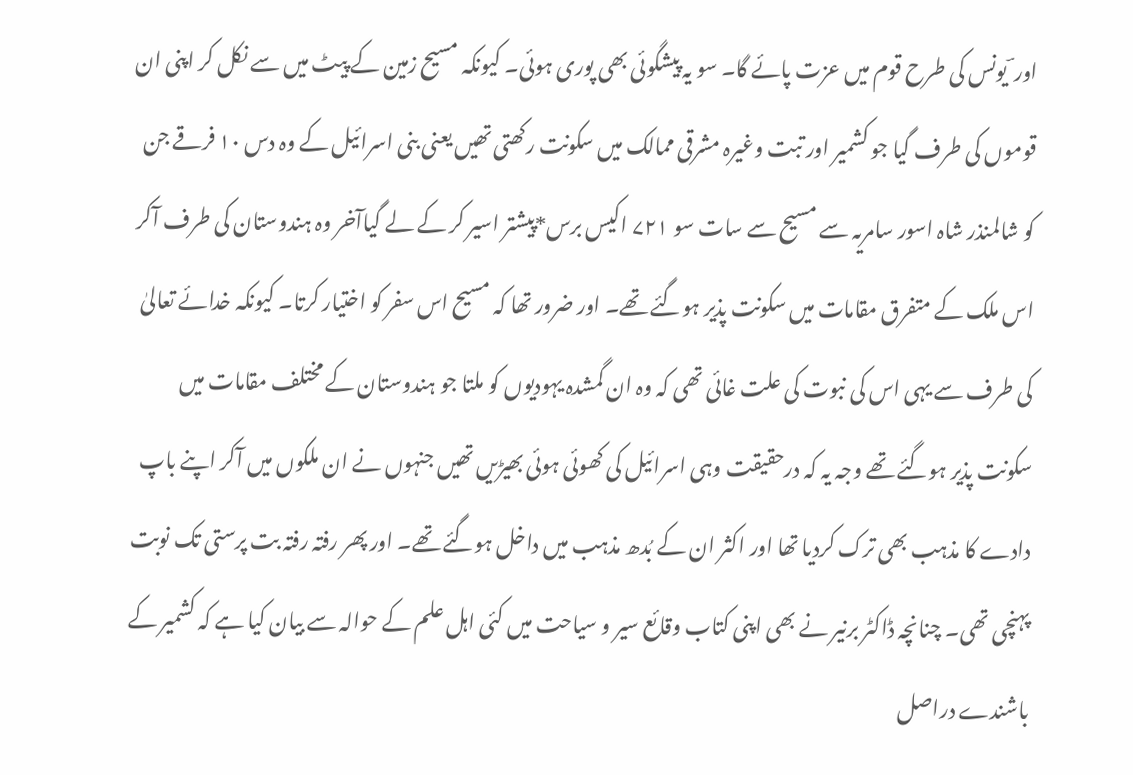اور ؔ یونس کی طرح قوم میں عزت پائے گا۔ سو یہ پیشگوئی بھی پوری ہوئی۔ کیونکہ مسیح زمین کے پیٹ میں سے نکل کر اپنی ان قوموں کی طرف گیا جو کشمیر اور تبت وغیرہ مشرقی ممالک میں سکونت رکھتی تھیں یعنی بنی اسرائیل کے وہ دس ۱۰ فرقے جن کو شالمنذر شاہ اسور سامریہ سے مسیح سے سات سو ۷۲۱ اکیس برس*پیشتر اسیر کر کے لے گیاآخر وہ ہندوستان کی طرف آکر اس ملک کے متفرق مقامات میں سکونت پذیر ہوگئے تھے۔ اور ضرور تھا کہ مسیح اس سفر کو اختیار کرتا۔ کیونکہ خدائے تعالیٰ کی طرف سے یہی اس کی نبوت کی علت غائی تھی کہ وہ ان گمشدہ یہودیوں کو ملتا جو ہندوستان کے مختلف مقامات میں سکونت پذیر ہوگئے تھے وجہ یہ کہ درحقیقت وہی اسرائیل کی کھوئی ہوئی بھیڑیں تھیں جنہوں نے ان ملکوں میں آکر اپنے باپ دادے کا مذہب بھی ترک کردیا تھا اور اکثر ان کے بُدھ مذہب میں داخل ہوگئے تھے۔ اور پھر رفتہ رفتہ بت پرستی تک نوبت پہنچی تھی۔ چنانچہ ڈاکٹر برنیر نے بھی اپنی کتاب وقائع سیر و سیاحت میں کئی اہل علم کے حوالہ سے بیان کیا ہے کہ کشمیر کے باشندے دراصل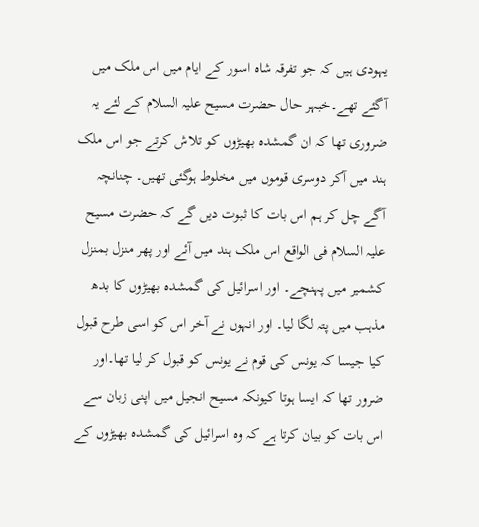یہودی ہیں کہ جو تفرقہ شاہ اسور کے ایام میں اس ملک میں آگئے تھے۔خبہر حال حضرت مسیح علیہ السلام کے لئے یہ ضروری تھا کہ ان گمشدہ بھیڑوں کو تلاش کرتے جو اس ملک ہند میں آکر دوسری قوموں میں مخلوط ہوگئی تھیں۔ چنانچہ آگے چل کر ہم اس بات کا ثبوت دیں گے کہ حضرت مسیح علیہ السلام فی الواقع اس ملک ہند میں آئے اور پھر منزل بمنزل کشمیر میں پہنچے۔ اور اسرائیل کی گمشدہ بھیڑوں کا بدھ مذہب میں پتہ لگا لیا۔ اور انہوں نے آخر اس کو اسی طرح قبول کیا جیسا کہ یونس کی قوم نے یونس کو قبول کر لیا تھا۔اور ضرور تھا کہ ایسا ہوتا کیونکہ مسیح انجیل میں اپنی زبان سے اس بات کو بیان کرتا ہے کہ وہ اسرائیل کی گمشدہ بھیڑوں کے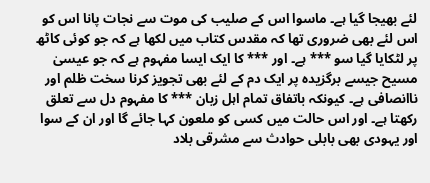لئے بھیجا گیا ہے۔ ماسوا اس کے صلیب کی موت سے نجات پانا اس کو اس لئے بھی ضروری تھا کہ مقدس کتاب میں لکھا ہے کہ جو کوئی کاٹھ پر لٹکایا گیا سو *** ہے۔ اور *** کا ایک ایسا مفہوم ہے کہ جو عیسیٰ مسیح جیسے برگزیدہ پر ایک دم کے لئے بھی تجویز کرنا سخت ظلم اور ناانصافی ہے۔ کیونکہ باتفاق تمام اہل زبان *** کا مفہوم دل سے تعلق رکھتا ہے۔ اور اس حالت میں کسی کو ملعون کہا جائے گا اور ان کے سوا اور یہودی بھی بابلی حوادث سے مشرقی بلاد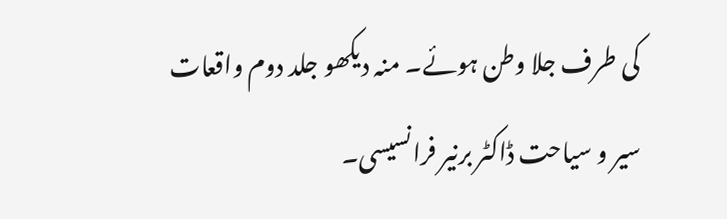کی طرف جلا وطن ہوئے۔ منہ دیکھو جلد دوم واقعات سیر و سیاحت ڈاکٹر برنیر فرانسیسی۔